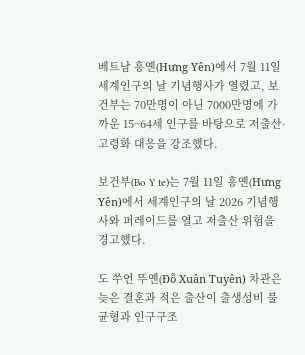베트남 흥옌(Hưng Yên)에서 7월 11일 세계인구의 날 기념행사가 열렸고, 보건부는 70만명이 아닌 7000만명에 가까운 15~64세 인구를 바탕으로 저출산·고령화 대응을 강조했다.

보건부(Bo Y te)는 7월 11일 흥옌(Hưng Yên)에서 세계인구의 날 2026 기념행사와 퍼레이드를 열고 저출산 위험을 경고했다.

도 쑤언 뚜옌(Đỗ Xuân Tuyên) 차관은 늦은 결혼과 적은 출산이 출생성비 불균형과 인구구조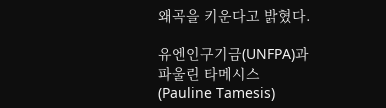왜곡을 키운다고 밝혔다.

유엔인구기금(UNFPA)과 파울린 타메시스(Pauline Tamesis)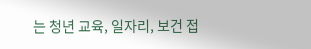는 청년 교육, 일자리, 보건 접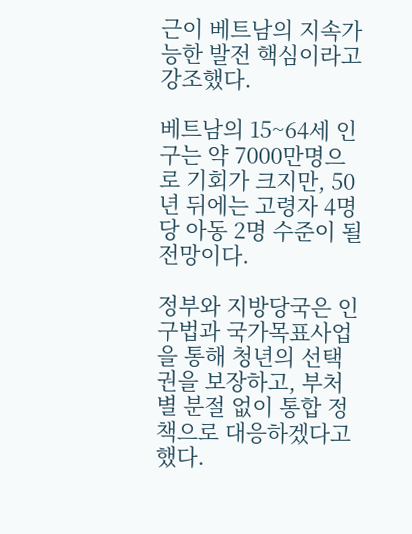근이 베트남의 지속가능한 발전 핵심이라고 강조했다.

베트남의 15~64세 인구는 약 7000만명으로 기회가 크지만, 50년 뒤에는 고령자 4명당 아동 2명 수준이 될 전망이다.

정부와 지방당국은 인구법과 국가목표사업을 통해 청년의 선택권을 보장하고, 부처별 분절 없이 통합 정책으로 대응하겠다고 했다.